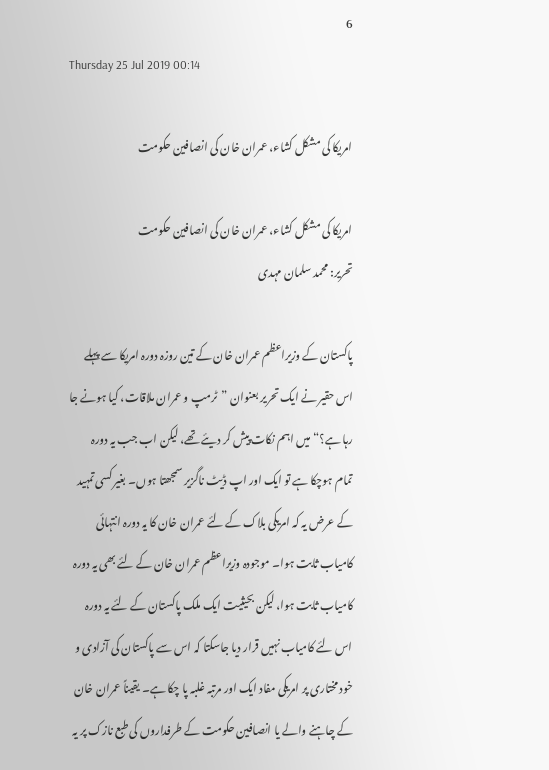6
Thursday 25 Jul 2019 00:14

امریکا کی مشکل کشاء، عمران خان کی انصافین حکومت

امریکا کی مشکل کشاء، عمران خان کی انصافین حکومت
تحریر: محمد سلمان مہدی

پاکستان کے وزیراعظم عمران خان کے تین روزہ دورہ امریکا سے پہلے اس حقیر نے ایک تحریر بعنوان ”ٹرمپ و عمران ملاقات، کیا ہونے جا رہا ہے؟“ میں اہم نکات پیش کر دیئے تھے، لیکن اب جب یہ دورہ تمام ہوچکا ہے تو ایک اور اپ ڈیٹ ناگزیر سمجھتا ہوں۔ بغیر کسی تمہید کے عرض یہ کہ امریکی بلاک کے لئے عمران خان کا یہ دورہ انتہائی کامیاب ثابت ہوا۔ موجودہ وزیراعظم عمران خان کے لئے بھی یہ دورہ کامیاب ثابت ہوا، لیکن بحیثیت ایک ملک پاکستان کے لئے یہ دورہ اس لئے کامیاب نہیں قرار دیا جاسکتا کہ اس سے پاکستان کی آزادی و خود مختاری پر امریکی مفاد ایک اور مرتبہ غلبہ پا چکا ہے۔ یقیناً عمران خان کے چاہنے والے یا انصافین حکومت کے طرفداروں کی طبع نازک پر یہ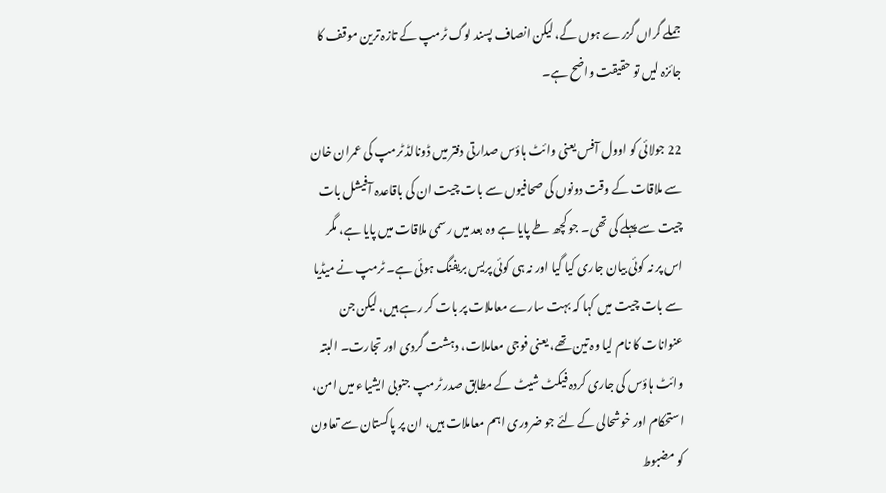جملے گراں گزرے ہوں گے، لیکن انصاف پسند لوگ ٹرمپ کے تازہ ترین موقف کا جائزہ لیں تو حقیقت واضح ہے۔

22 جولائی کو اوول آفس یعنی وائٹ ہاؤس صدارتی دفتر میں ڈونالڈ ٹرمپ کی عمران خان سے ملاقات کے وقت دونوں کی صحافیوں سے بات چیت ان کی باقاعدہ آفیشل بات چیت سے پہلے کی تھی۔ جو کچھ طے پایا ہے وہ بعد میں رسمی ملاقات میں پایا ہے، مگر اس پر نہ کوئی بیان جاری کیا گیا اور نہ ہی کوئی پریس بریفنگ ہوئی ہے۔ ٹرمپ نے میڈیا سے بات چیت میں کہا کہ بہت سارے معاملات پر بات کر رہے ہیں، لیکن جن عنوانات کا نام لیا وہ تین تھے، یعنی فوجی معاملات، دہشت گردی اور تجارت۔ البتہ وائٹ ہاؤس کی جاری کردہ فیکٹ شیٹ کے مطابق صدر ٹرمپ جنوبی ایشیاء میں امن، استحکام اور خوشحالی کے لئے جو ضروری اہم معاملات ہیں، ان پر پاکستان سے تعاون کو مضبوط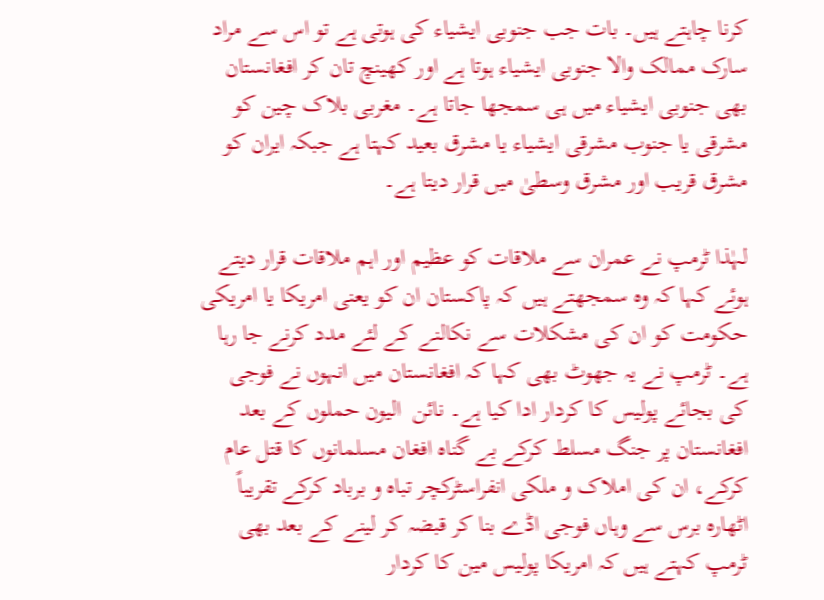کرنا چاہتے ہیں۔ بات جب جنوبی ایشیاء کی ہوتی ہے تو اس سے مراد سارک ممالک والا جنوبی ایشیاء ہوتا ہے اور کھینچ تان کر افغانستان بھی جنوبی ایشیاء میں ہی سمجھا جاتا ہے۔ مغربی بلاک چین کو مشرقی یا جنوب مشرقی ایشیاء یا مشرق بعید کہتا ہے جبکہ ایران کو مشرق قریب اور مشرق وسطیٰ میں قرار دیتا ہے۔

لہٰذا ٹرمپ نے عمران سے ملاقات کو عظیم اور اہم ملاقات قرار دیتے ہوئے کہا کہ وہ سمجھتے ہیں کہ پاکستان ان کو یعنی امریکا یا امریکی حکومت کو ان کی مشکلات سے نکالنے کے لئے مدد کرنے جا رہا ہے۔ ٹرمپ نے یہ جھوٹ بھی کہا کہ افغانستان میں انہوں نے فوجی کی بجائے پولیس کا کردار ادا کیا ہے۔ نائن  الیون حملوں کے بعد افغانستان پر جنگ مسلط کرکے بے گناہ افغان مسلمانوں کا قتل عام کرکے، ان کی املاک و ملکی انفراسٹرکچر تباہ و برباد کرکے تقریباً اٹھارہ برس سے وہاں فوجی اڈے بنا کر قبضہ کر لینے کے بعد بھی ٹرمپ کہتے ہیں کہ امریکا پولیس مین کا کردار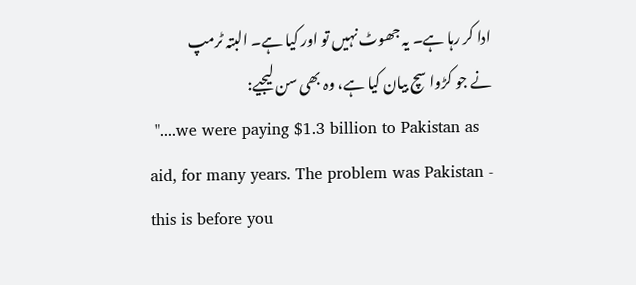ادا کر رہا ہے۔ یہ جھوٹ نہیں تو اور کیا ہے۔ البتہ ٹرمپ نے جو کڑوا سچ بیان کیا ہے، وہ بھی سن لیجیے:
 "....we were paying $1.3 billion to Pakistan as aid, for many years. The problem was Pakistan - this is before you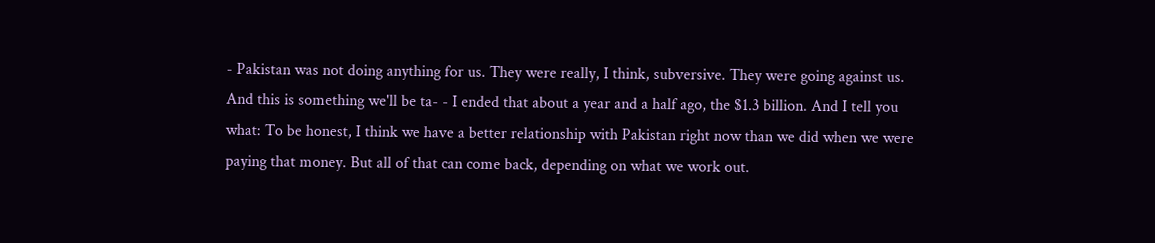- Pakistan was not doing anything for us. They were really, I think, subversive. They were going against us. And this is something we'll be ta- - I ended that about a year and a half ago, the $1.3 billion. And I tell you what: To be honest, I think we have a better relationship with Pakistan right now than we did when we were paying that money. But all of that can come back, depending on what we work out.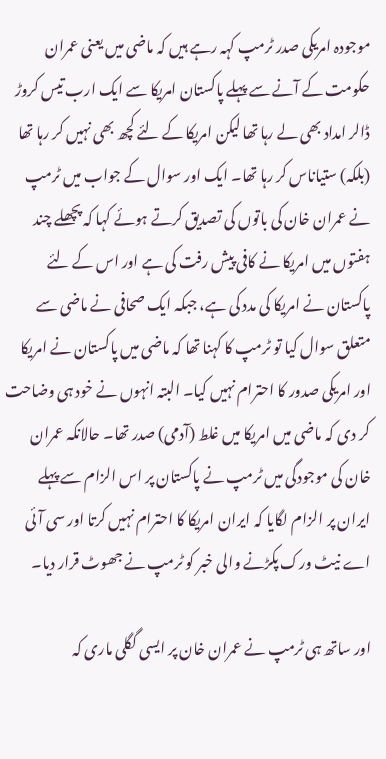موجودہ امریکی صدر ٹرمپ کہہ رہے ہیں کہ ماضی میں یعنی عمران حکومت کے آنے سے پہلے پاکستان امریکا سے ایک ارب تیس کروڑ ڈالر امداد بھی لے رہا تھا لیکن امریکا کے لئے کچھ بھی نہیں کر رہا تھا (بلکہ) ستیاناس کر رہا تھا۔ ایک اور سوال کے جواب میں ٹرمپ نے عمران خان کی باتوں کی تصدیق کرتے ہوئے کہا کہ پچھلے چند ہفتوں میں امریکا نے کافی پیش رفت کی ہے اور اس کے لئے پاکستان نے امریکا کی مدد کی ہے، جبکہ ایک صحافی نے ماضی سے متعلق سوال کیا تو ٹرمپ کا کہنا تھا کہ ماضی میں پاکستان نے امریکا اور امریکی صدور کا احترام نہیں کیا۔ البتہ انہوں نے خود ہی وضاحت کر دی کہ ماضی میں امریکا میں غلط (آدمی) صدر تھا۔ حالانکہ عمران خان کی موجودگی میں ٹرمپ نے پاکستان پر اس الزام سے پہلے ایران پر الزام لگایا کہ ایران امریکا کا احترام نہیں کرتا اور سی آئی اے نیٹ ورک پکڑنے والی خبر کو ٹرمپ نے جھوٹ قرار دیا۔

اور ساتھ ہی ٹرمپ نے عمران خان پر ایسی گگلی ماری کہ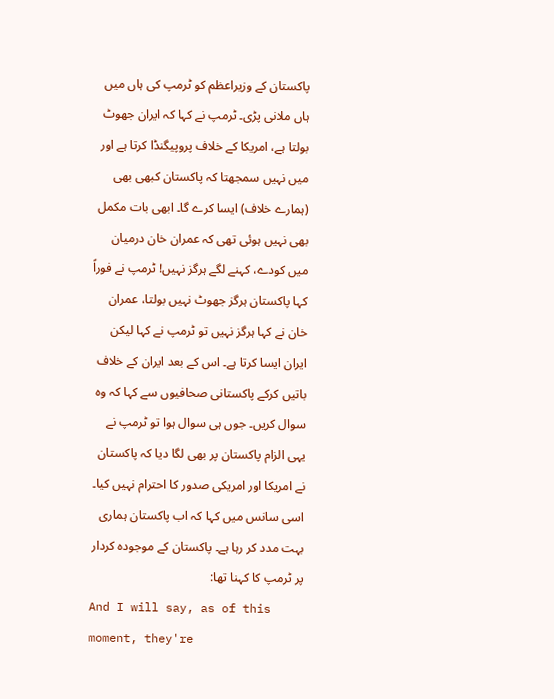پاکستان کے وزیراعظم کو ٹرمپ کی ہاں میں ہاں ملانی پڑی۔ ٹرمپ نے کہا کہ ایران جھوٹ بولتا ہے، امریکا کے خلاف پروپیگنڈا کرتا ہے اور میں نہیں سمجھتا کہ پاکستان کبھی بھی (ہمارے خلاف) ایسا کرے گا۔ ابھی بات مکمل بھی نہیں ہوئی تھی کہ عمران خان درمیان میں کودے، کہنے لگے ہرگز نہیں! ٹرمپ نے فوراً کہا پاکستان ہرگز جھوٹ نہیں بولتا، عمران خان نے کہا ہرگز نہیں تو ٹرمپ نے کہا لیکن ایران ایسا کرتا ہے۔ اس کے بعد ایران کے خلاف باتیں کرکے پاکستانی صحافیوں سے کہا کہ وہ سوال کریں۔ جوں ہی سوال ہوا تو ٹرمپ نے یہی الزام پاکستان پر بھی لگا دیا کہ پاکستان نے امریکا اور امریکی صدور کا احترام نہیں کیا۔ اسی سانس میں کہا کہ اب پاکستان ہماری بہت مدد کر رہا ہے۔ پاکستان کے موجودہ کردار پر ٹرمپ کا کہنا تھا:
And I will say, as of this moment, they're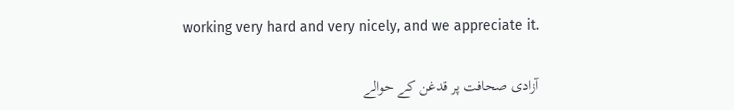working very hard and very nicely, and we appreciate it.

آزادی صحافت پر قدغن کے حوالے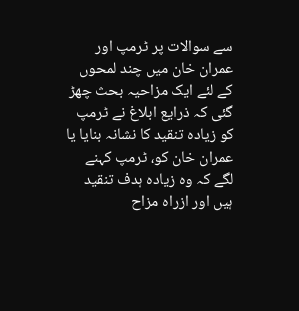سے سوالات پر ٹرمپ اور عمران خان میں چند لمحوں کے لئے ایک مزاحیہ بحث چھڑ گئی کہ ذرایع ابلاغ نے ٹرمپ کو زیادہ تنقید کا نشانہ بنایا یا عمران خان کو، ٹرمپ کہنے لگے کہ وہ زیادہ ہدف تنقید ہیں اور ازراہ مزاح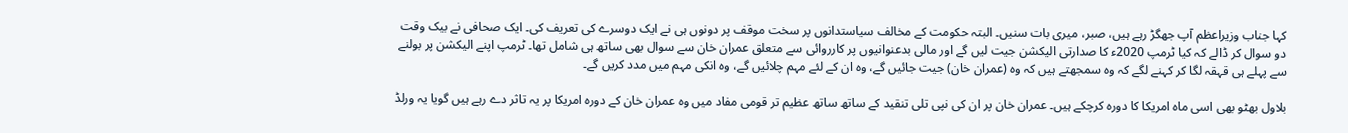کہا جناب وزیراعظم آپ جھگڑ رہے ہیں، صبر، میری بات سنیں۔ البتہ حکومت کے مخالف سیاستدانوں پر سخت موقف پر دونوں ہی نے ایک دوسرے کی تعریف کی۔ ایک صحافی نے بیک وقت دو سوال کر ڈالے کہ کیا ٹرمپ 2020ء کا صدارتی الیکشن جیت لیں گے اور مالی بدعنوانیوں پر کارروائی سے متعلق عمران خان سے سوال بھی ساتھ ہی شامل تھا۔ ٹرمپ اپنے الیکشن پر بولنے سے پہلے ہی قہقہ لگا کر کہنے لگے کہ وہ سمجھتے ہیں کہ وہ (عمران خان) جیت جائیں گے، وہ ان کے لئے مہم چلائیں گے، وہ انکی مہم میں مدد کریں گے۔

بلاول بھٹو بھی اسی ماہ امریکا کا دورہ کرچکے ہیں۔ عمران خان پر ان کی نپی تلی تنقید کے ساتھ ساتھ عظیم تر قومی مفاد میں وہ عمران خان کے دورہ امریکا پر یہ تاثر دے رہے ہیں گویا یہ ورلڈ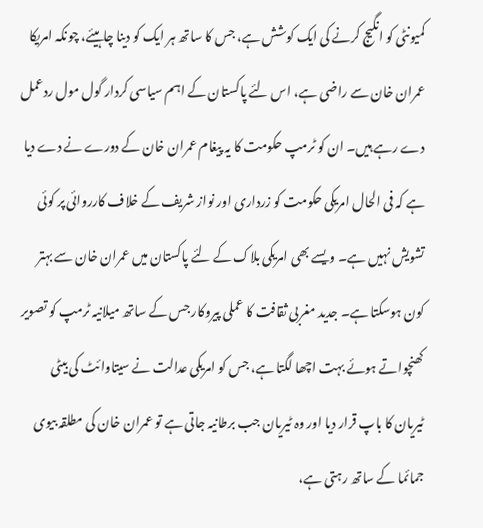کمیونٹی کو انگیج کرنے کی ایک کوشش ہے، جس کا ساتھ ہر ایک کو دینا چاہیئے، چونکہ امریکا عمران خان سے راضی ہے، اس لئے پاکستان کے اہم سیاسی کردار گول مول ردعمل دے رہے ہیں۔ ان کو ٹرمپ حکومت کا یہ پیغام عمران خان کے دورے نے دے دیا ہے کہ فی الحال امریکی حکومت کو زرداری اور نواز شریف کے خلاف کارروائی پر کوئی تشویش نہیں ہے۔ ویسے بھی امریکی بلاک کے لئے پاکستان میں عمران خان سے بہتر کون ہوسکتا ہے۔ جدید مغربی ثقافت کا عملی پیروکار جس کے ساتھ میلانیہ ٹرمپ کو تصویر کھنچواتے ہوئے بہت اچھا لگتا ہے، جس کو امریکی عدالت نے سیتاوائٹ کی بیٹی ٹیریان کا باپ قرار دیا اور وہ ٹیریان جب برطانیہ جاتی ہے تو عمران خان کی مطلقہ بیوی جمائما کے ساتھ رہتی ہے،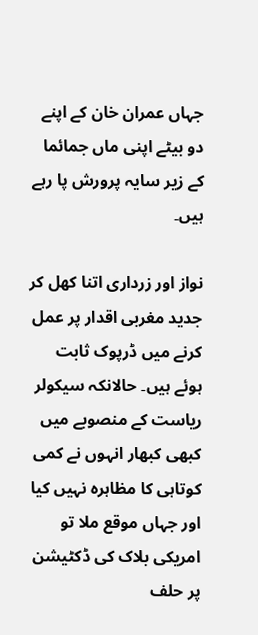جہاں عمران خان کے اپنے دو بیٹے اپنی ماں جمائما کے زیر سایہ پرورش پا رہے ہیں۔

نواز اور زرداری اتنا کھل کر جدید مغربی اقدار پر عمل کرنے میں ڈرپوک ثابت ہوئے ہیں۔ حالانکہ سیکولر ریاست کے منصوبے میں کبھی کبھار انہوں نے کمی کوتاہی کا مظاہرہ نہیں کیا اور جہاں موقع ملا تو امریکی بلاک کی ڈکٹیشن پر حلف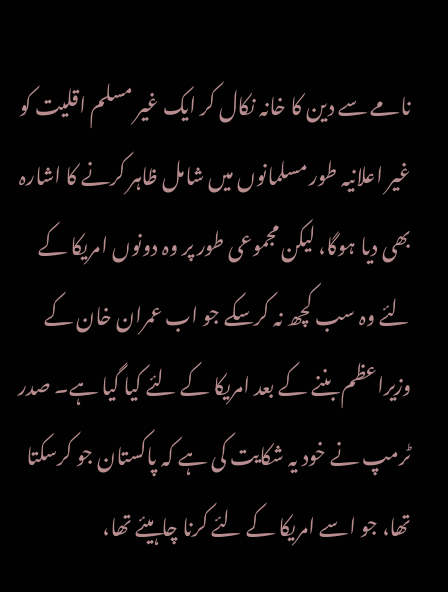نامے سے دین کا خانہ نکال کر ایک غیر مسلم اقلیت کو غیر اعلانیہ طور مسلمانوں میں شامل ظاہر کرنے کا اشارہ بھی دیا ہوگا، لیکن مجموعی طور پر وہ دونوں امریکا کے لئے وہ سب کچھ نہ کرسکے جو اب عمران خان کے وزیراعظم بننے کے بعد امریکا کے لئے کیا گیا ہے۔ صدر ٹرمپ نے خود یہ شکایت کی ہے کہ پاکستان جو کرسکتا تھا، جو اسے امریکا کے لئے کرنا چاہیئے تھا،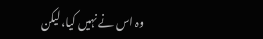وہ اس نے نہیں کیا، لیکن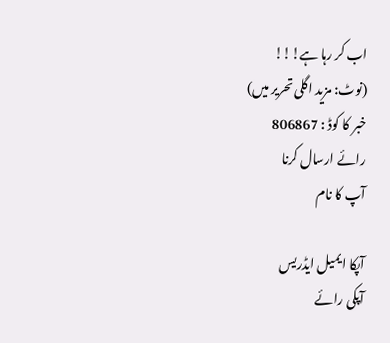اب کر رہا ہے!!!
(نوٹ: مزید اگلی تحریر میں)
خبر کا کوڈ : 806867
رائے ارسال کرنا
آپ کا نام

آپکا ایمیل ایڈریس
آپکی رائے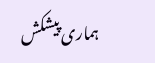ہماری پیشکش